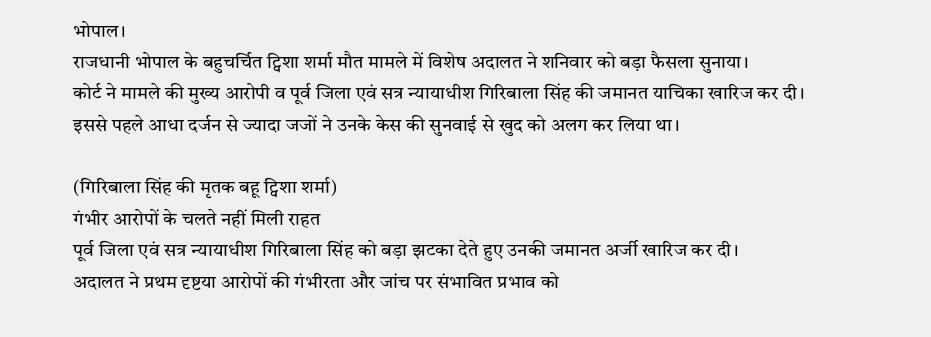भोपाल।
राजधानी भोपाल के बहुचर्चित ट्विशा शर्मा मौत मामले में विशेष अदालत ने शनिवार को बड़ा फैसला सुनाया।
कोर्ट ने मामले की मुख्य आरोपी व पूर्व जिला एवं सत्र न्यायाधीश गिरिबाला सिंह की जमानत याचिका खारिज कर दी।
इससे पहले आधा दर्जन से ज्यादा जजों ने उनके केस की सुनवाई से खुद को अलग कर लिया था।

(गिरिबाला सिंह की मृतक बहू ट्विशा शर्मा)
गंभीर आरोपों के चलते नहीं मिली राहत
पूर्व जिला एवं सत्र न्यायाधीश गिरिबाला सिंह को बड़ा झटका देते हुए उनकी जमानत अर्जी खारिज कर दी।
अदालत ने प्रथम दृष्टया आरोपों की गंभीरता और जांच पर संभावित प्रभाव को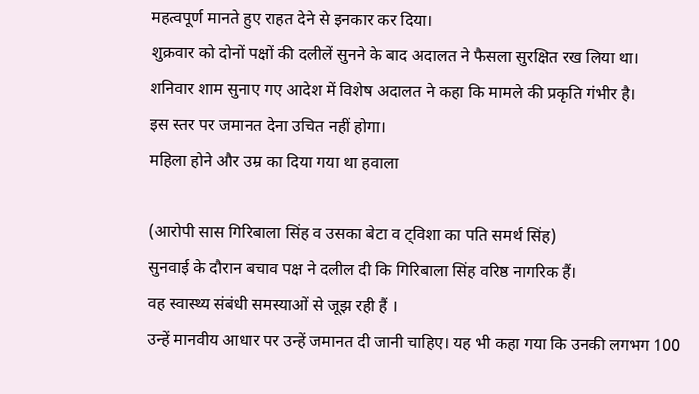महत्वपूर्ण मानते हुए राहत देने से इनकार कर दिया।
शुक्रवार को दोनों पक्षों की दलीलें सुनने के बाद अदालत ने फैसला सुरक्षित रख लिया था।
शनिवार शाम सुनाए गए आदेश में विशेष अदालत ने कहा कि मामले की प्रकृति गंभीर है।
इस स्तर पर जमानत देना उचित नहीं होगा।
महिला होने और उम्र का दिया गया था हवाला

(आरोपी सास गिरिबाला सिंह व उसका बेटा व ट्विशा का पति समर्थ सिंह)
सुनवाई के दौरान बचाव पक्ष ने दलील दी कि गिरिबाला सिंह वरिष्ठ नागरिक हैं।
वह स्वास्थ्य संबंधी समस्याओं से जूझ रही हैं ।
उन्हें मानवीय आधार पर उन्हें जमानत दी जानी चाहिए। यह भी कहा गया कि उनकी लगभग 100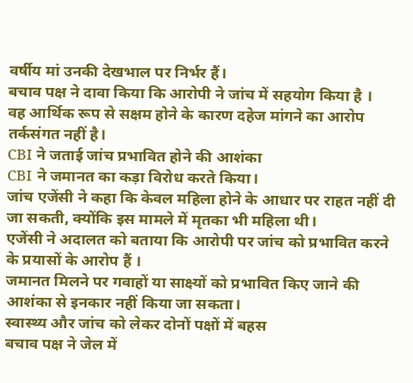वर्षीय मां उनकी देखभाल पर निर्भर हैं।
बचाव पक्ष ने दावा किया कि आरोपी ने जांच में सहयोग किया है ।
वह आर्थिक रूप से सक्षम होने के कारण दहेज मांगने का आरोप तर्कसंगत नहीं है।
CBI ने जताई जांच प्रभावित होने की आशंका
CBI ने जमानत का कड़ा विरोध करते किया।
जांच एजेंसी ने कहा कि केवल महिला होने के आधार पर राहत नहीं दी जा सकती, क्योंकि इस मामले में मृतका भी महिला थी।
एजेंसी ने अदालत को बताया कि आरोपी पर जांच को प्रभावित करने के प्रयासों के आरोप हैं ।
जमानत मिलने पर गवाहों या साक्ष्यों को प्रभावित किए जाने की आशंका से इनकार नहीं किया जा सकता।
स्वास्थ्य और जांच को लेकर दोनों पक्षों में बहस
बचाव पक्ष ने जेल में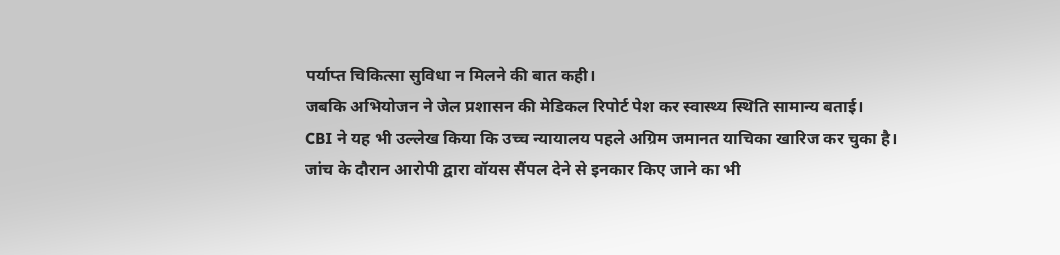पर्याप्त चिकित्सा सुविधा न मिलने की बात कही।
जबकि अभियोजन ने जेल प्रशासन की मेडिकल रिपोर्ट पेश कर स्वास्थ्य स्थिति सामान्य बताई।
CBI ने यह भी उल्लेख किया कि उच्च न्यायालय पहले अग्रिम जमानत याचिका खारिज कर चुका है।
जांच के दौरान आरोपी द्वारा वॉयस सैंपल देने से इनकार किए जाने का भी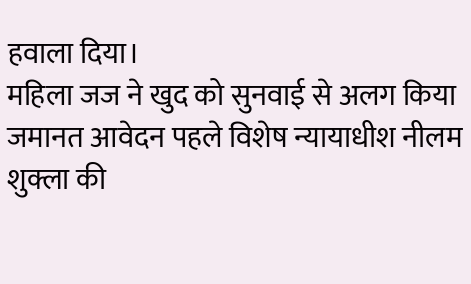हवाला दिया।
महिला जज ने खुद को सुनवाई से अलग किया
जमानत आवेदन पहले विशेष न्यायाधीश नीलम शुक्ला की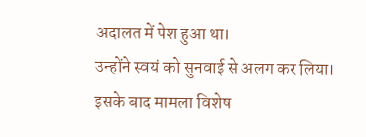अदालत में पेश हुआ था।
उन्होंने स्वयं को सुनवाई से अलग कर लिया।
इसके बाद मामला विशेष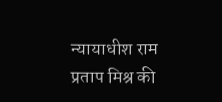न्यायाधीश राम प्रताप मिश्र की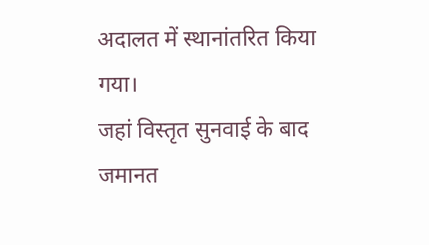अदालत में स्थानांतरित किया गया।
जहां विस्तृत सुनवाई के बाद जमानत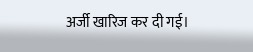अर्जी खारिज कर दी गई।